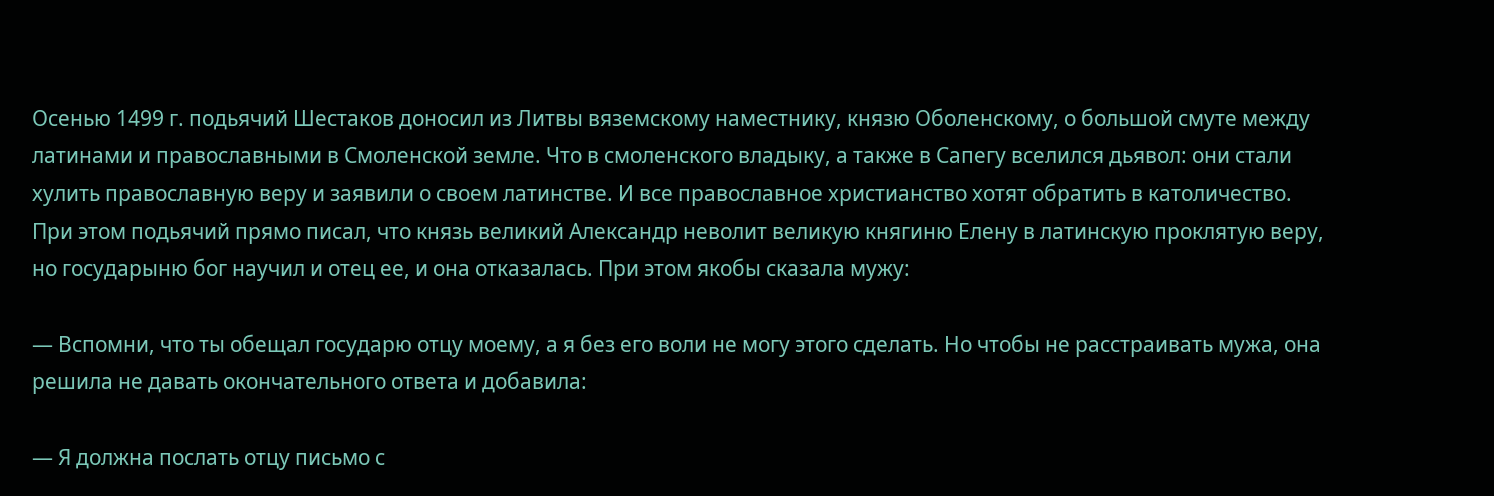Осенью 1499 г. подьячий Шестаков доносил из Литвы вяземскому наместнику, князю Оболенскому, о большой смуте между латинами и православными в Смоленской земле. Что в смоленского владыку, а также в Сапегу вселился дьявол: они стали хулить православную веру и заявили о своем латинстве. И все православное христианство хотят обратить в католичество. При этом подьячий прямо писал, что князь великий Александр неволит великую княгиню Елену в латинскую проклятую веру, но государыню бог научил и отец ее, и она отказалась. При этом якобы сказала мужу:

— Вспомни, что ты обещал государю отцу моему, а я без его воли не могу этого сделать. Но чтобы не расстраивать мужа, она решила не давать окончательного ответа и добавила:

— Я должна послать отцу письмо с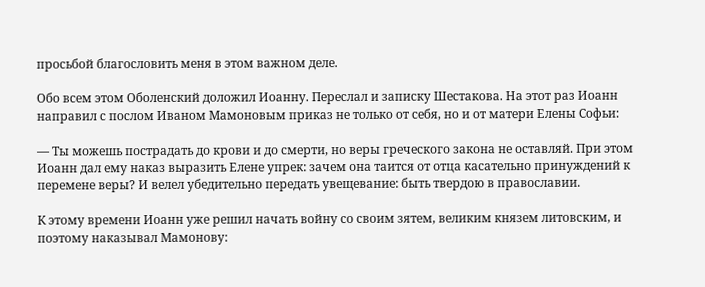просьбой благословить меня в этом важном деле.

Обо всем этом Оболенский доложил Иоанну. Переслал и записку Шестакова. На этот раз Иоанн направил с послом Иваном Мамоновым приказ не только от себя, но и от матери Елены Софьи:

— Ты можешь пострадать до крови и до смерти, но веры греческого закона не оставляй. При этом Иоанн дал ему наказ выразить Елене упрек: зачем она таится от отца касательно принуждений к перемене веры? И велел убедительно передать увещевание: быть твердою в православии.

К этому времени Иоанн уже решил начать войну со своим зятем, великим князем литовским, и поэтому наказывал Мамонову: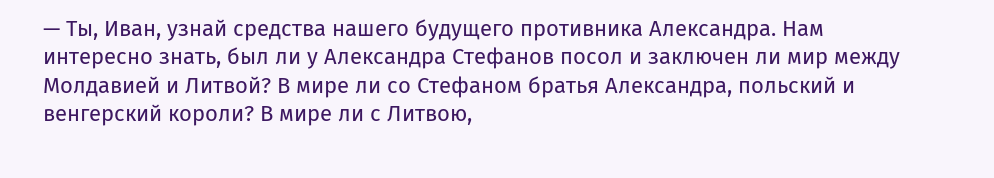— Ты, Иван, узнай средства нашего будущего противника Александра. Нам интересно знать, был ли у Александра Стефанов посол и заключен ли мир между Молдавией и Литвой? В мире ли со Стефаном братья Александра, польский и венгерский короли? В мире ли с Литвою,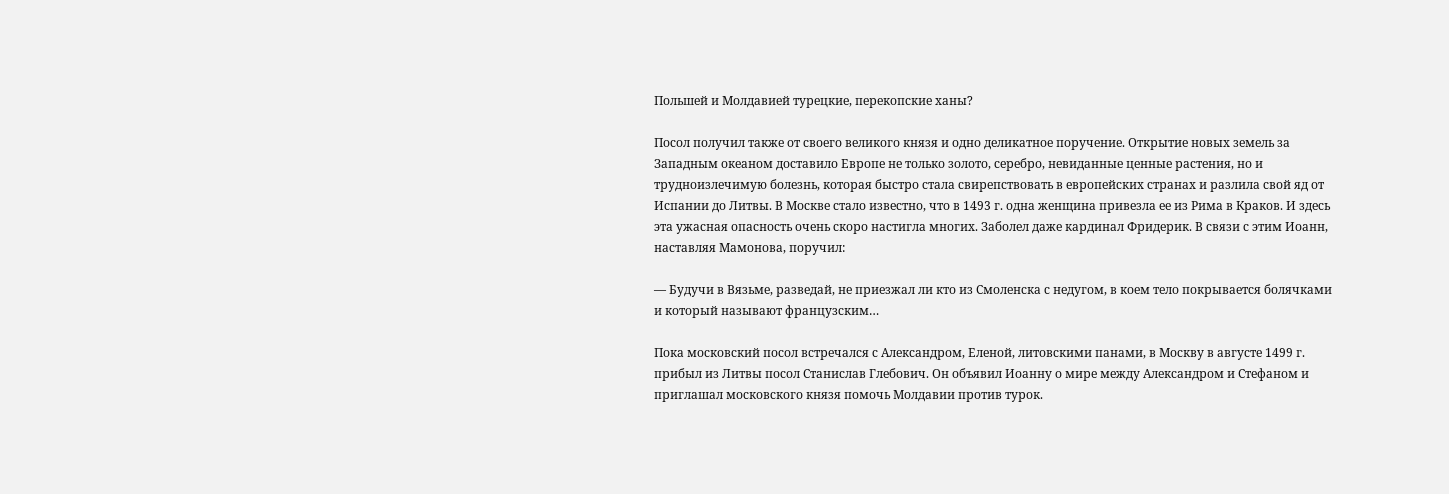Польшей и Молдавией турецкие, перекопские ханы?

Посол получил также от своего великого князя и одно деликатное поручение. Открытие новых земель за Западным океаном доставило Европе не только золото, серебро, невиданные ценные растения, но и трудноизлечимую болезнь, которая быстро стала свирепствовать в европейских странах и разлила свой яд от Испании до Литвы. В Москве стало известно, что в 1493 г. одна женщина привезла ее из Рима в Краков. И здесь эта ужасная опасность очень скоро настигла многих. Заболел даже кардинал Фридерик. В связи с этим Иоанн, наставляя Мамонова, поручил:

— Будучи в Вязьме, разведай, не приезжал ли кто из Смоленска с недугом, в коем тело покрывается болячками и который называют французским…

Пока московский посол встречался с Александром, Еленой, литовскими панами, в Москву в августе 1499 г. прибыл из Литвы посол Станислав Глебович. Он объявил Иоанну о мире между Александром и Стефаном и приглашал московского князя помочь Молдавии против турок.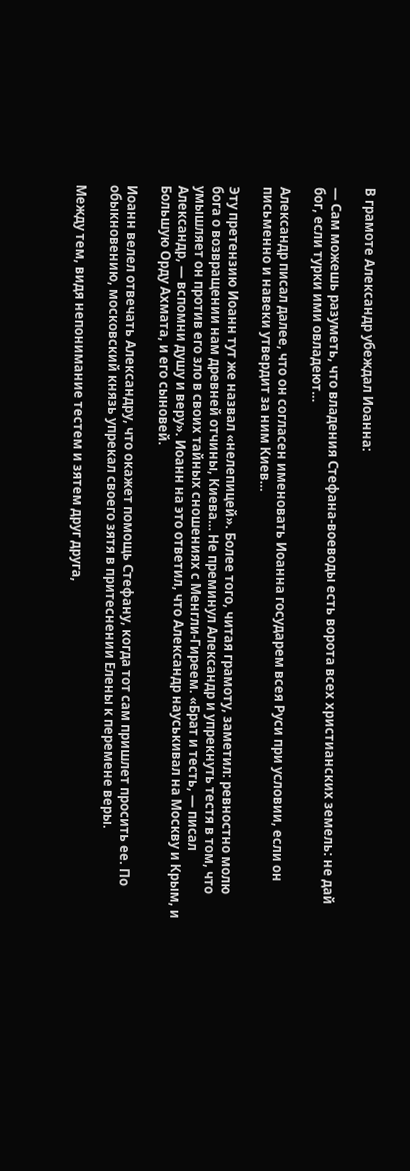В грамоте Александр убеждал Иоанна:

— Сам можешь разуметь, что владения Стефана-воеводы есть ворота всех христианских земель: не дай бог, если турки ими овладеют…

Александр писал далее, что он согласен именовать Иоанна государем всея Руси при условии, если он письменно и навеки утвердит за ним Киев…

Эту претензию Иоанн тут же назвал «нелепицей». Более того, читая грамоту, заметил: ревностно молю бога о возвращении нам древней отчины, Киева… Не преминул Александр и упрекнуть тестя в том, что умышляет он против его зло в своих тайных сношениях с Менгли-Гиреем. «Брат и тесть, — писал Александр, — вспомни душу и веру». Иоанн на это ответил, что Александр науськивал на Москву и Крым, и Большую Орду Ахмата, и его сыновей.

Иоанн велел отвечать Александру, что окажет помощь Стефану, когда тот сам пришлет просить ее. По обыкновению, московский князь упрекал своего зятя в притеснении Елены к перемене веры.

Между тем, видя непонимание тестем и зятем друг друга,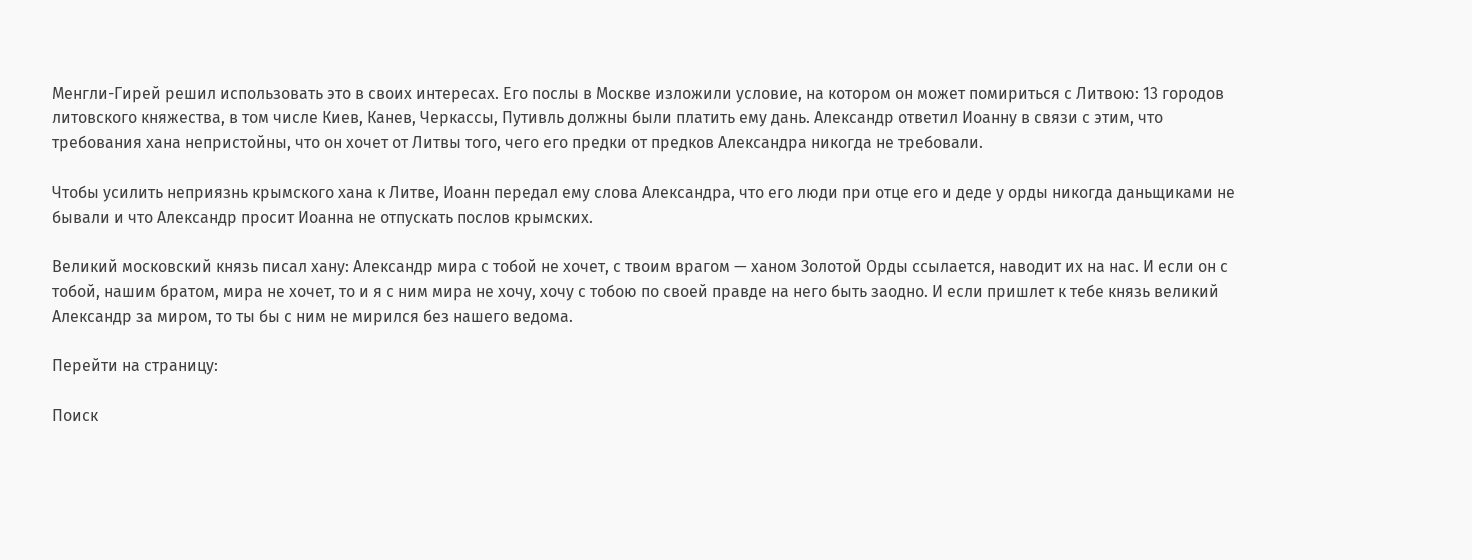Менгли-Гирей решил использовать это в своих интересах. Его послы в Москве изложили условие, на котором он может помириться с Литвою: 13 городов литовского княжества, в том числе Киев, Канев, Черкассы, Путивль должны были платить ему дань. Александр ответил Иоанну в связи с этим, что требования хана непристойны, что он хочет от Литвы того, чего его предки от предков Александра никогда не требовали.

Чтобы усилить неприязнь крымского хана к Литве, Иоанн передал ему слова Александра, что его люди при отце его и деде у орды никогда даньщиками не бывали и что Александр просит Иоанна не отпускать послов крымских.

Великий московский князь писал хану: Александр мира с тобой не хочет, с твоим врагом — ханом Золотой Орды ссылается, наводит их на нас. И если он с тобой, нашим братом, мира не хочет, то и я с ним мира не хочу, хочу с тобою по своей правде на него быть заодно. И если пришлет к тебе князь великий Александр за миром, то ты бы с ним не мирился без нашего ведома.

Перейти на страницу:

Поиск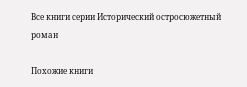Все книги серии Исторический остросюжетный роман

Похожие книги